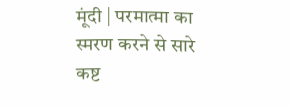मूंदी | परमात्मा का स्मरण करने से सारे कष्ट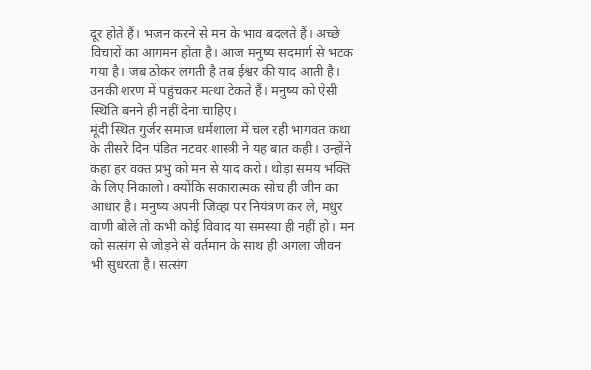दूर होते हैं। भजन करने से मन के भाव बदलते हैं। अच्छे विचारों का आगमन होता है। आज मनुष्य सदमार्ग से भटक गया है। जब ठोकर लगती है तब ईश्वर की याद आती है। उनकी शरण में पहुंचकर मत्था टेकते हैं। मनुष्य को ऐसी स्थिति बनने ही नहीं देना चाहिए।
मूंदी स्थित गुर्जर समाज धर्मशाला में चल रही भागवत कथा के तीसरे दिन पंडित नटवर शास्त्री ने यह बात कही। उन्होंने कहा हर वक्त प्रभु को मन से याद करो। थोड़ा समय भक्ति के लिए निकालो। क्योंकि सकारात्मक सोच ही जीन का आधार है। मनुष्य अपनी जिव्हा पर नियंत्रण कर ले, मधुर वाणी बोले तो कभी कोई विवाद या समस्या ही नहीं हो। मन को सत्संग से जोड़ने से वर्तमान के साथ ही अगला जीवन भी सुधरता है। सत्संग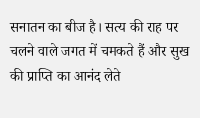सनातन का बीज है। सत्य की राह पर चलने वाले जगत में चमकते हैं और सुख की प्राप्ति का आनंद लेते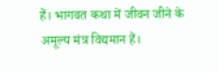हैं। भागवत कथा में जीवन जीने के अमूल्य मंत्र विद्यमान हैं।